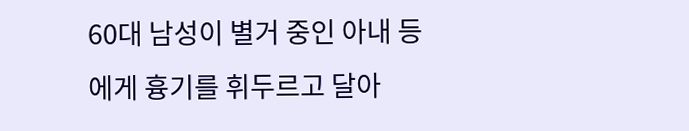60대 남성이 별거 중인 아내 등에게 흉기를 휘두르고 달아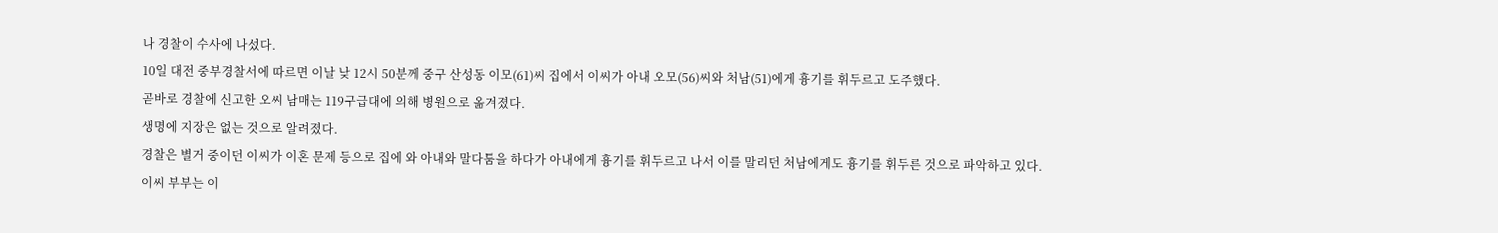나 경찰이 수사에 나섰다.
10일 대전 중부경찰서에 따르면 이날 낮 12시 50분께 중구 산성동 이모(61)씨 집에서 이씨가 아내 오모(56)씨와 처남(51)에게 흉기를 휘두르고 도주했다.
곧바로 경찰에 신고한 오씨 남매는 119구급대에 의해 병원으로 옮겨졌다.
생명에 지장은 없는 것으로 알려졌다.
경찰은 별거 중이던 이씨가 이혼 문제 등으로 집에 와 아내와 말다툼을 하다가 아내에게 흉기를 휘두르고 나서 이를 말리던 처남에게도 흉기를 휘두른 것으로 파악하고 있다.
이씨 부부는 이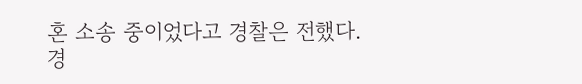혼 소송 중이었다고 경찰은 전했다.
경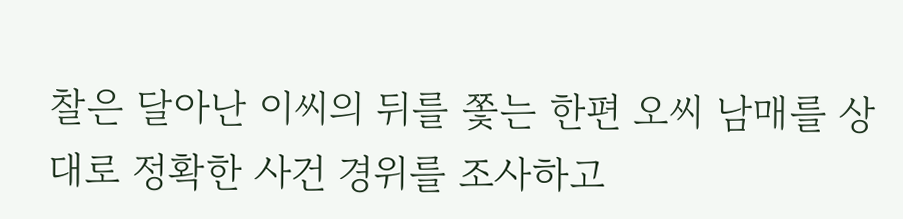찰은 달아난 이씨의 뒤를 쫓는 한편 오씨 남매를 상대로 정확한 사건 경위를 조사하고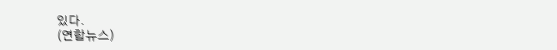있다.
(연합뉴스)